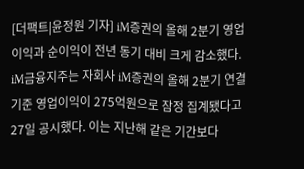[더팩트|윤정원 기자] iM증권의 올해 2분기 영업이익과 순이익이 전년 동기 대비 크게 감소했다.
iM금융지주는 자회사 iM증권의 올해 2분기 연결 기준 영업이익이 275억원으로 잠정 집계됐다고 27일 공시했다. 이는 지난해 같은 기간보다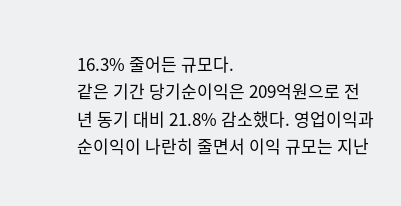16.3% 줄어든 규모다.
같은 기간 당기순이익은 209억원으로 전년 동기 대비 21.8% 감소했다. 영업이익과 순이익이 나란히 줄면서 이익 규모는 지난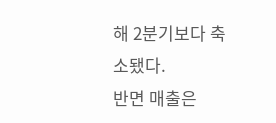해 2분기보다 축소됐다.
반면 매출은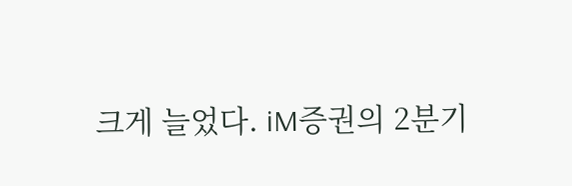크게 늘었다. iM증권의 2분기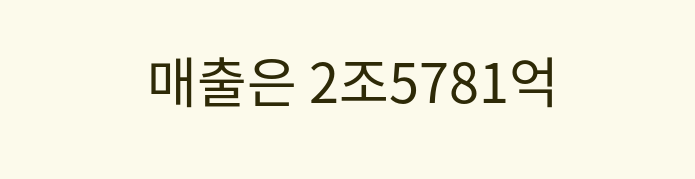매출은 2조5781억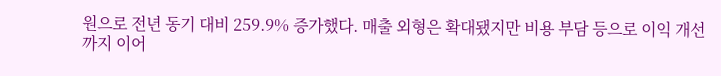원으로 전년 동기 대비 259.9% 증가했다. 매출 외형은 확대됐지만 비용 부담 등으로 이익 개선까지 이어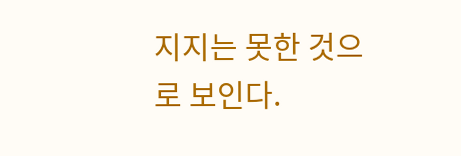지지는 못한 것으로 보인다.